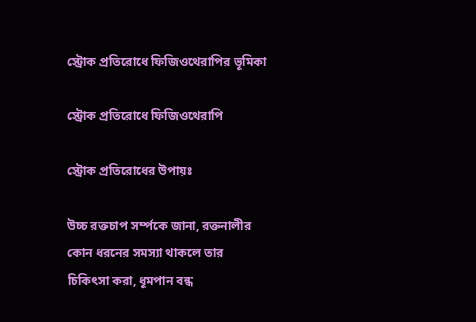স্ট্রোক প্রতিরোধে ফিজিওথেরাপির ভূমিকা

স্ট্রোক প্রতিরোধে ফিজিওথেরাপি

স্ট্রোক প্রতিরোধের উপায়ঃ

উচ্চ রক্তচাপ সর্ম্পকে জানা, রক্তনালীর কোন ধরনের সমস্যা থাকলে তার চিকিৎসা করা, ধূমপান বন্ধ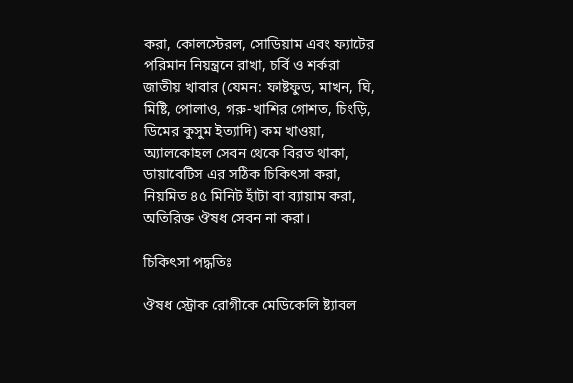করা, কোলস্টেরল, সোডিয়াম এবং ফ্যাটের পরিমান নিয়ন্ত্রনে রাখা, চর্বি ও শর্করা জাতীয় খাবার (যেমন: ফাষ্টফুড, মাখন, ঘি, মিষ্টি, পোলাও, গরু-খাশির গোশত, চিংড়ি, ডিমের কুসুম ইত্যাদি) কম খাওয়া, অ্যালকোহল সেবন থেকে বিরত থাকা, ডায়াবেটিস এর সঠিক চিকিৎসা করা, নিয়মিত ৪৫ মিনিট হাঁটা বা ব্যায়াম করা, অতিরিক্ত ঔষধ সেবন না করা।

চিকিৎসা পদ্ধতিঃ

ঔষধ স্ট্রোক রোগীকে মেডিকেলি ষ্ট্যাবল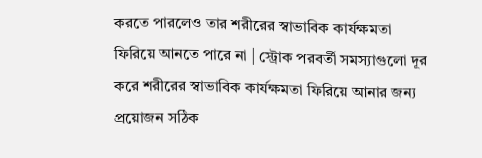করতে পারলেও তার শরীরের স্বাভাবিক কার্যক্ষমতা ফিরিয়ে আনতে পারে না | স্ট্রোক পরবর্তী সমস্যাগুলো দূর করে শরীরের স্বাভাবিক কার্যক্ষমতা ফিরিয়ে আনার জন্য প্রয়োজন সঠিক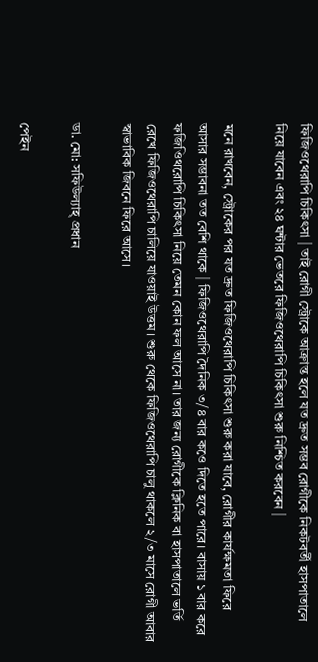ফিজিওথেরাপি চিকিৎসা | তাই রোগী স্ট্রোকে আক্রান্ত হলে যত দ্রুত সম্ভব রোগীকে নিকটবর্তী হাসপাতালে নিয়ে যাবেন এবং ২৪ ঘন্টার ভেতরে ফিজিওথেরাপি চিকিৎসা শুরু নিশ্চিত করবেন |

মনে রাখবেন, স্ট্রোকের পর যত দ্রুত ফিজিওথেরাপি চিকিৎসা শুরু করা যাবে, রোগীর কার্যক্ষমতা ফিরে আসার সম্ভাবনা তত বেশি থাকে | ফিজিওথেরাপি দৈনিক ৩/৪ বার কওে দিতে হতে পারে। বাসায় ১ বার করে ফজিওিথরোপি চিকিৎসা নিয়ে তেমন কোন ফল আসে না। তার জন্য রোগীকে ক্লিনিক বা হাসপাতালে ভর্তি রেখে ফিজিওথেরাপি চালিয়ে যাওয়াই উত্তম। শুরু থেকে ফিজিওথেরাপি চালু থাকলে ২/৩ মাসে রোগী আবার স্বাভাবিক জিবনে ফিরে আসে।

ডা. মো: সফিউল্যাহ্ প্রধান

পেইন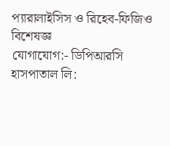প্যারালাইসিস ও রিহেব-ফিজিও বিশেষজ্ঞ
যোগাযোগ:- ডিপিআরসি হাসপাতাল লি: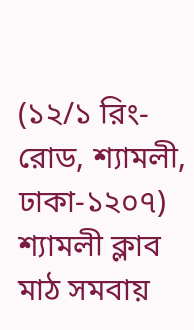(১২/১ রিং-রোড, শ্যামলী, ঢাকা-১২০৭)
শ্যামলী ক্লাব মাঠ সমবায়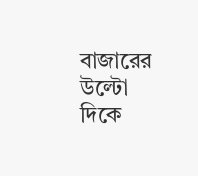বাজারের উল্টো দিকে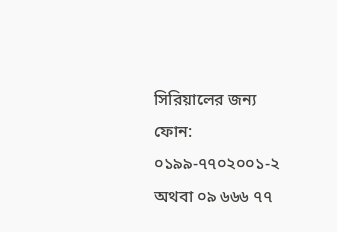সিরিয়ালের জন্য ফোন: ০১৯৯-৭৭০২০০১-২ অথবা ০৯ ৬৬৬ ৭৭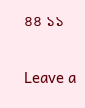৪৪ ১১

Leave a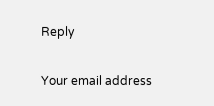Reply

Your email address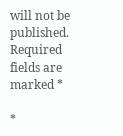will not be published. Required fields are marked *

*